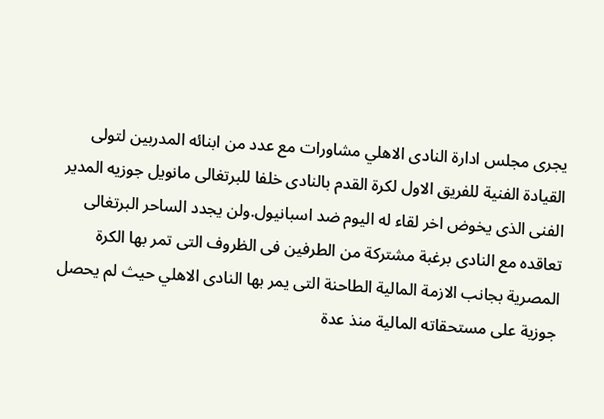يجرى مجلس ادارة النادى الاهلي مشاورات مع عدد من ابنائه المدربين لتولى القيادة الفنية للفريق الاول لكرة القدم بالنادى خلفا للبرتغالى مانويل جوزيه المدير الفنى الذى يخوض اخر لقاء له اليوم ضد اسبانيول.ولن يجدد الساحر البرتغالى تعاقده مع النادى برغبة مشتركة من الطرفين فى الظروف التى تمر بها الكرة المصرية بجانب الازمة المالية الطاحنة التى يمر بها النادى الاهلي حيث لم يحصل جوزية على مستحقاته المالية منذ عدة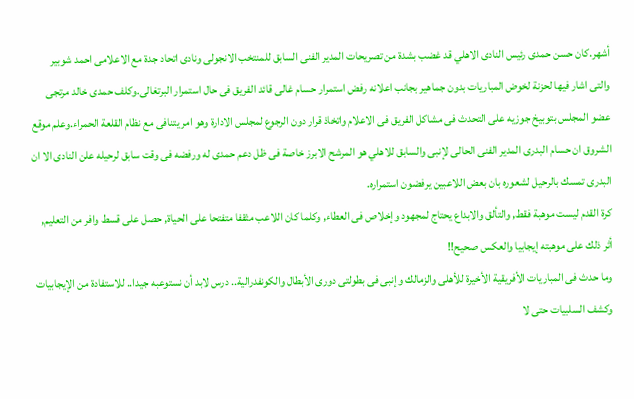أشهر.كان حسن حمدى رئيس النادى الاهلي قد غضب بشدة من تصريحات المدير الفنى السابق للمنتخب الانجولى ونادى اتحاد جدة مع الاعلامى احمد شوبير والتى اشار فيها لحزنة لخوض المباريات بدون جماهير بجانب اعلانه رفض استمرار حسام غالى قائد الفريق فى حال استمرار البرتغالى.وكلف حمدى خالد مرتجى عضو المجلس بتوبيخ جوزيه على التحدث فى مشاكل الفريق فى الاعلام واتخاذ قرار دون الرجوع لمجلس الادارة وهو امر يتنافى مع نظام القلعة الحمراء.وعلم موقع الشروق ان حسام البدرى المدير الفنى الحالى لإنبى والسابق للاهلي هو المرشح الابرز خاصة فى ظل دعم حمدى له ورفضه فى وقت سابق لرحيله علن النادى الا ان البدرى تمسك بالرحيل لشعوره بان بعض اللاعبين يرفضون استمراره.
كرة القدم ليست موهبة فقط, والتألق والابداع يحتاج لمجهود وإخلاص فى العطاء, وكلما كان اللاعب مثقفا متفتحا على الحياة, حصل على قسط وافر من التعليم, أثر ذلك على موهبته إيجابيا والعكس صحيح!!
وما حدث فى المباريات الأفريقية الأخيرة للأهلى والزمالك وإنبى فى بطولتى دورى الأبطال والكونفدرالية.. درس لابد أن نستوعبه جيدا.. للاستفادة من الإيجابيات وكشف السلبيات حتى لا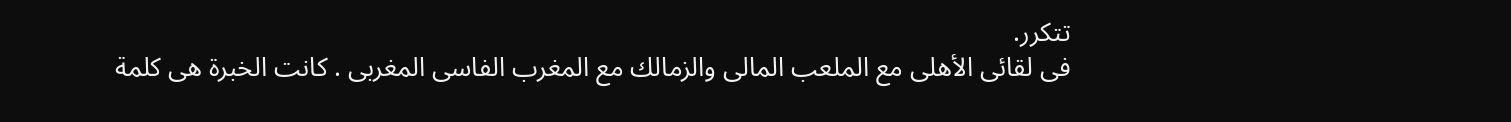تتكرر.
فى لقائى الأهلى مع الملعب المالى والزمالك مع المغرب الفاسى المغربى . كانت الخبرة هى كلمة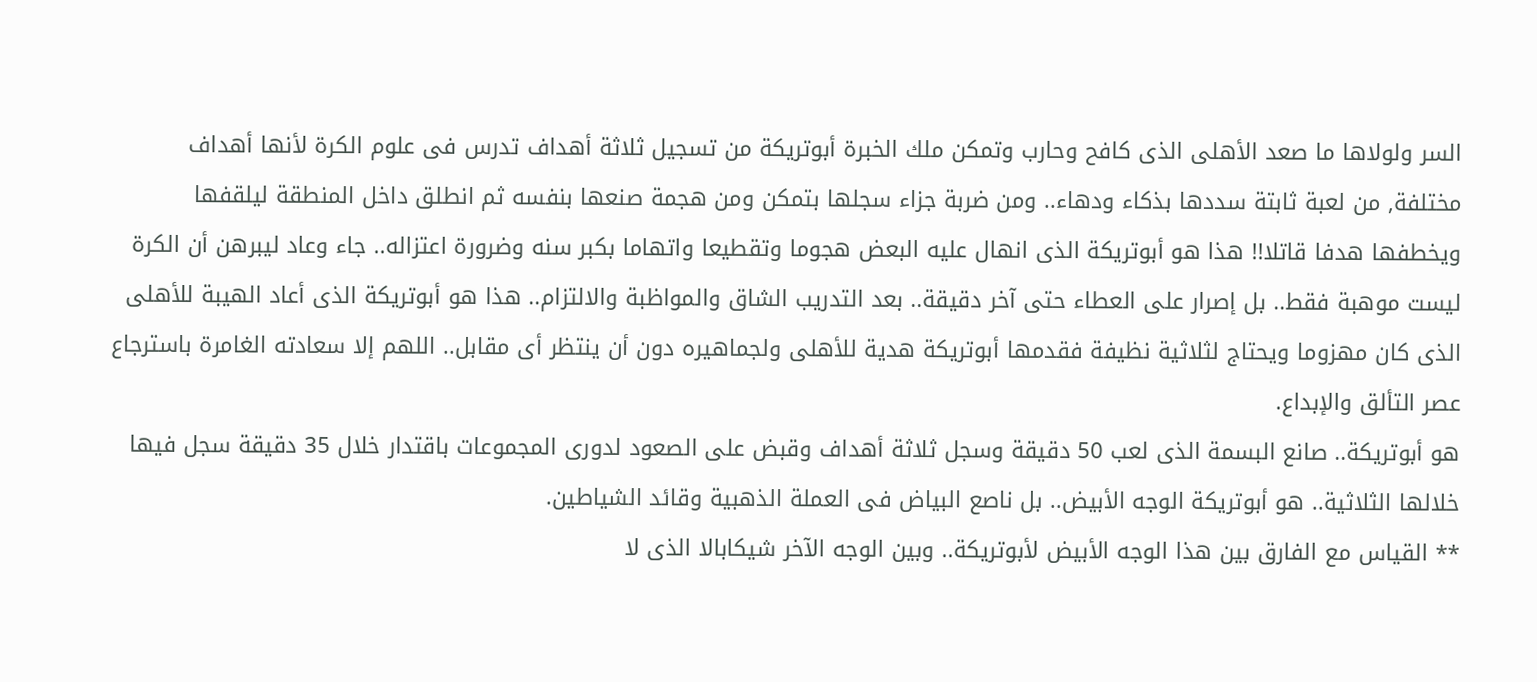السر ولولاها ما صعد الأهلى الذى كافح وحارب وتمكن ملك الخبرة أبوتريكة من تسجيل ثلاثة أهداف تدرس فى علوم الكرة لأنها أهداف مختلفة, من لعبة ثابتة سددها بذكاء ودهاء.. ومن ضربة جزاء سجلها بتمكن ومن هجمة صنعها بنفسه ثم انطلق داخل المنطقة ليلقفها ويخطفها هدفا قاتلا!! هذا هو أبوتريكة الذى انهال عليه البعض هجوما وتقطيعا واتهاما بكبر سنه وضرورة اعتزاله.. جاء وعاد ليبرهن أن الكرة ليست موهبة فقط.. بل إصرار على العطاء حتى آخر دقيقة.. بعد التدريب الشاق والمواظبة والالتزام.. هذا هو أبوتريكة الذى أعاد الهيبة للأهلى الذى كان مهزوما ويحتاج لثلاثية نظيفة فقدمها أبوتريكة هدية للأهلى ولجماهيره دون أن ينتظر أى مقابل.. اللهم إلا سعادته الغامرة باسترجاع عصر التألق والإبداع.
هو أبوتريكة.. صانع البسمة الذى لعب 50 دقيقة وسجل ثلاثة أهداف وقبض على الصعود لدورى المجموعات باقتدار خلال 35 دقيقة سجل فيها خلالها الثلاثية.. هو أبوتريكة الوجه الأبيض.. بل ناصع البياض فى العملة الذهبية وقائد الشياطين.
** القياس مع الفارق بين هذا الوجه الأبيض لأبوتريكة.. وبين الوجه الآخر شيكابالا الذى لا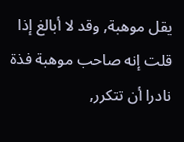يقل موهبة, وقد لا أبالغ إذا قلت إنه صاحب موهبة فذة نادرا أن تتكرر,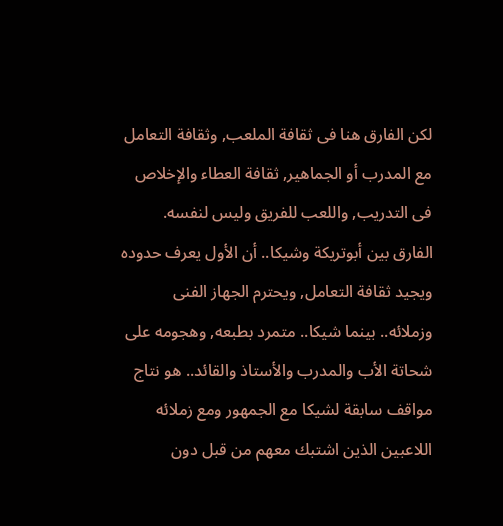لكن الفارق هنا فى ثقافة الملعب, وثقافة التعامل مع المدرب أو الجماهير, ثقافة العطاء والإخلاص فى التدريب, واللعب للفريق وليس لنفسه.
الفارق بين أبوتريكة وشيكا.. أن الأول يعرف حدوده ويجيد ثقافة التعامل, ويحترم الجهاز الفنى وزملائه.. بينما شيكا.. متمرد بطبعه, وهجومه على شحاتة الأب والمدرب والأستاذ والقائد.. هو نتاج مواقف سابقة لشيكا مع الجمهور ومع زملائه اللاعبين الذين اشتبك معهم من قبل دون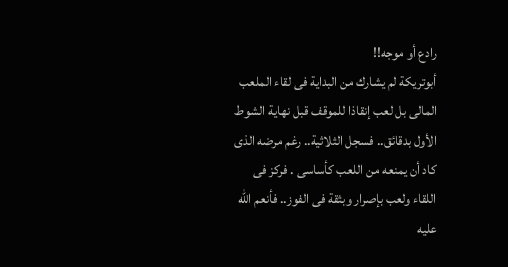رادع أو موجه!!
أبوتريكة لم يشارك من البداية فى لقاء الملعب المالى بل لعب إنقاذا للموقف قبل نهاية الشوط الأول بدقائق.. فسجل الثلاثية.. رغم مرضه الذى كاد أن يمنعه من اللعب كأساسى . فركز فى اللقاء ولعب بإصرار وبثقة فى الفوز.. فأنعم الله عليه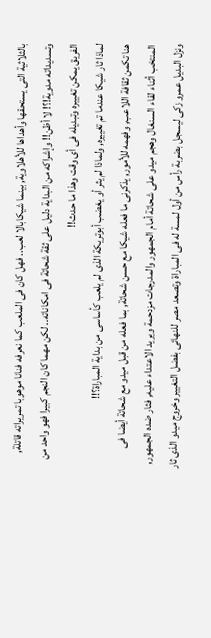بالثلاثية التى يستحقها وأهداها للأهلاوية, بينما شيكابالا لعب.. فهل كان فى الملعب كما نعرفه فنانا موهوبا تمريراته قاتلة, وتسديداته مدوية!؟! لا أظن!! وإشراكه من البداية دليل على ثقة شحاتة فى امكاناته.. لكن مهما كان النجم كبيرا فهو واحد من الفريق يمكن تغييره وتبديله فى أى وقت وهذا ما حدث!!
لماذا ثار شيكا عندما تم تغييره, ولماذا لم يثر أو يغضب أبوتريكة الذى لم يلعب كأساسى من بداية المباراة؟!!
هنا تكمن ثقافة اللاعب, وفهمه للأمور, يذكرنى ما فعله شيكا مع حسن شحاتة, بما فعله من قبل ميدو مع شحاتة أيضا فى المنتخب أثناء لقاء السنغال وهجم ميدو على شحاتة أمام الجمهور والمدرجات مزدحمة ويريد الاعتداء عليه, فثار ضده الجمهور, ونزل البديل عمرو زكى ليسجل بضربة رأس من أول لمسة له فى المباراة وتصعد مصر للنهائى بفضل التغيير وخروج ميدو الذى ثار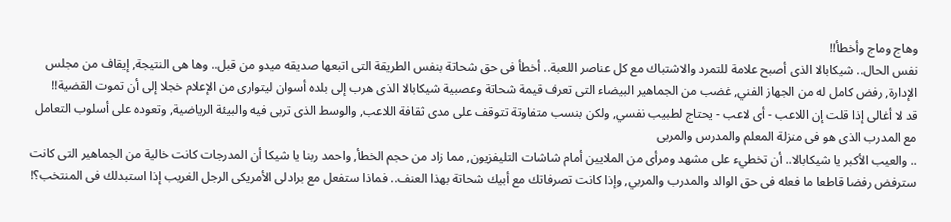وهاج وماج وأخطأ!!
نفس الحال.. شيكابالا الذى أصبح علامة للتمرد والاشتباك مع كل عناصر اللعبة.. أخطأ فى حق شحاتة بنفس الطريقة التى اتبعها صديقه ميدو من قبل.. وها هى النتيجة, إيقاف من مجلس الإدارة, رفض كامل له من الجهاز الفني, غضب من الجماهير البيضاء التى تعرف قيمة شحاتة وعصبية شيكابالا الذى هرب إلى بلده أسوان ليتوارى من الإعلام خجلا إلى أن تموت القضية!!
قد لا أغالى إذا قلت إن اللاعب - أى لاعب - يحتاج لطبيب نفسي, ولكن بنسب متفاوتة تتوقف على مدى ثقافة اللاعب, والوسط الذى تربى فيه والبيئة الرياضية, وتعوده على أسلوب التعامل مع المدرب الذى هو فى منزلة المعلم والمدرس والمربى
.. والعيب الأكبر يا شيكابالا.. أن تخطيء على مشهد ومرأى من الملايين أمام شاشات التليفزيون, مما زاد من حجم الخطأ, واحمد ربنا يا شيكا أن المدرجات كانت خالية من الجماهير التى كانت سترفض رفضا قاطعا ما فعله فى حق الوالد والمدرب والمربي, وإذا كانت تصرفاتك مع أبيك شحاتة بهذا العنف.. فماذا ستفعل مع برادلى الأمريكى الرجل الغريب إذا استبدلك فى المنتخب؟!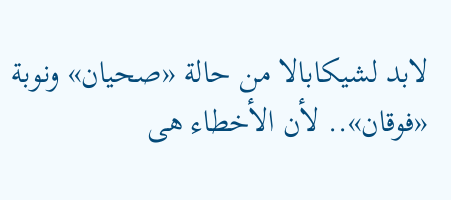لابد لشيكابالا من حالة «صحيان» ونوبة «فوقان».. لأن الأخطاء هى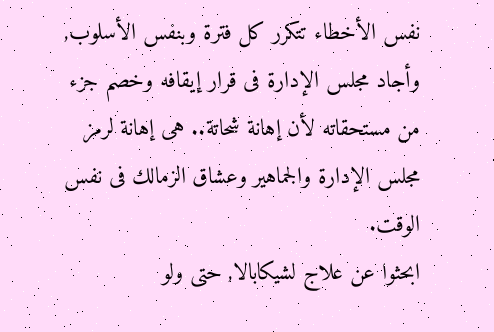نفس الأخطاء تتكرر كل فترة وبنفس الأسلوب, وأجاد مجلس الإدارة فى قرار إيقافه وخصم جزء من مستحقاته لأن إهانة شحاتة.. هى إهانة لرمز مجلس الإدارة والجماهير وعشاق الزمالك فى نفس الوقت.
ابحثوا عن علاج لشيكابالا, حتى ولو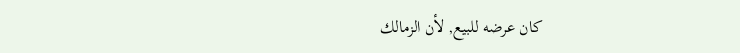كان عرضه للبيع, لأن الزمالك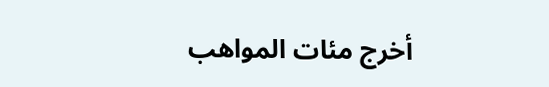أخرج مئات المواهب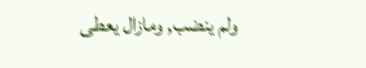ولم ينضب, ومازال يعطى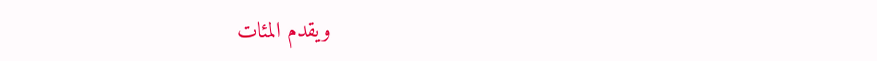ويقدم المئات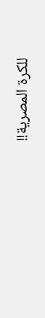للكرة المصرية!!